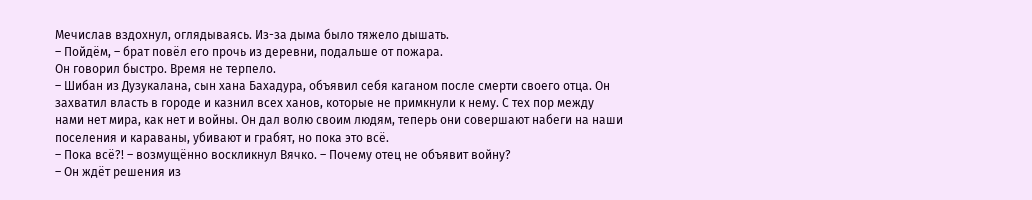Мечислав вздохнул, оглядываясь. Из-за дыма было тяжело дышать.
– Пойдём, – брат повёл его прочь из деревни, подальше от пожара.
Он говорил быстро. Время не терпело.
– Шибан из Дузукалана, сын хана Бахадура, объявил себя каганом после смерти своего отца. Он захватил власть в городе и казнил всех ханов, которые не примкнули к нему. С тех пор между нами нет мира, как нет и войны. Он дал волю своим людям, теперь они совершают набеги на наши поселения и караваны, убивают и грабят, но пока это всё.
– Пока всё?! – возмущённо воскликнул Вячко. – Почему отец не объявит войну?
– Он ждёт решения из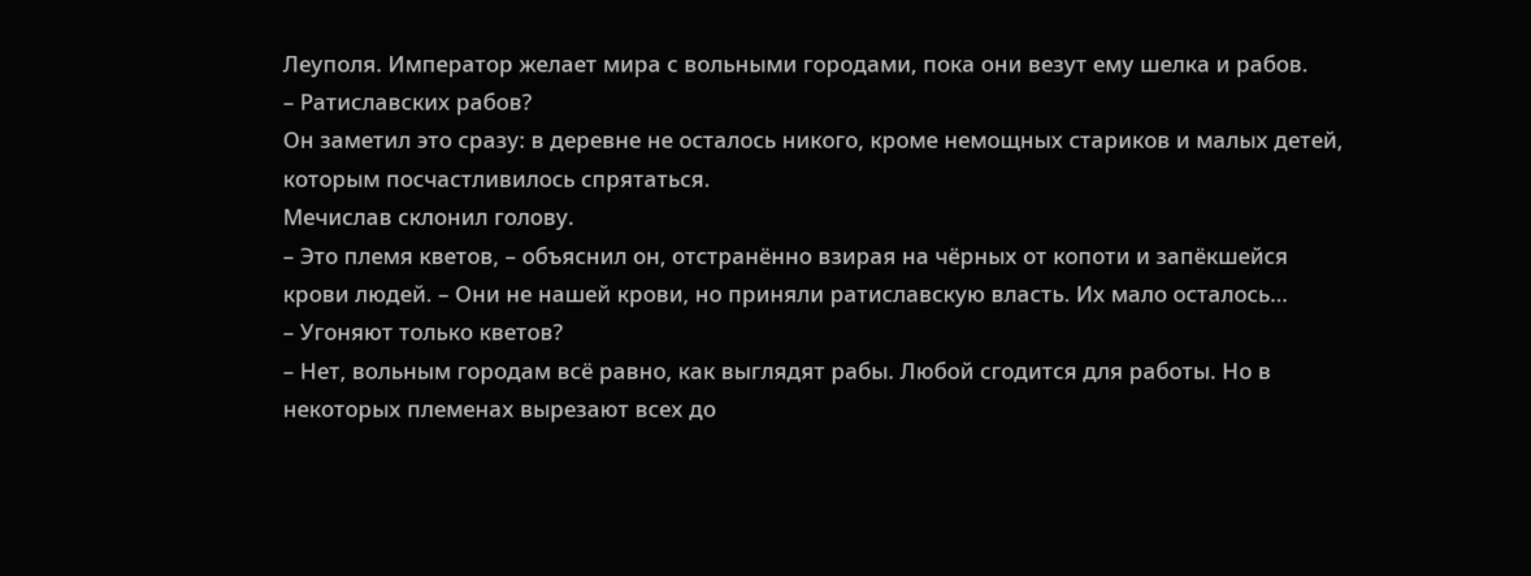Леуполя. Император желает мира с вольными городами, пока они везут ему шелка и рабов.
– Ратиславских рабов?
Он заметил это сразу: в деревне не осталось никого, кроме немощных стариков и малых детей, которым посчастливилось спрятаться.
Мечислав склонил голову.
– Это племя кветов, – объяснил он, отстранённо взирая на чёрных от копоти и запёкшейся крови людей. – Они не нашей крови, но приняли ратиславскую власть. Их мало осталось…
– Угоняют только кветов?
– Нет, вольным городам всё равно, как выглядят рабы. Любой сгодится для работы. Но в некоторых племенах вырезают всех до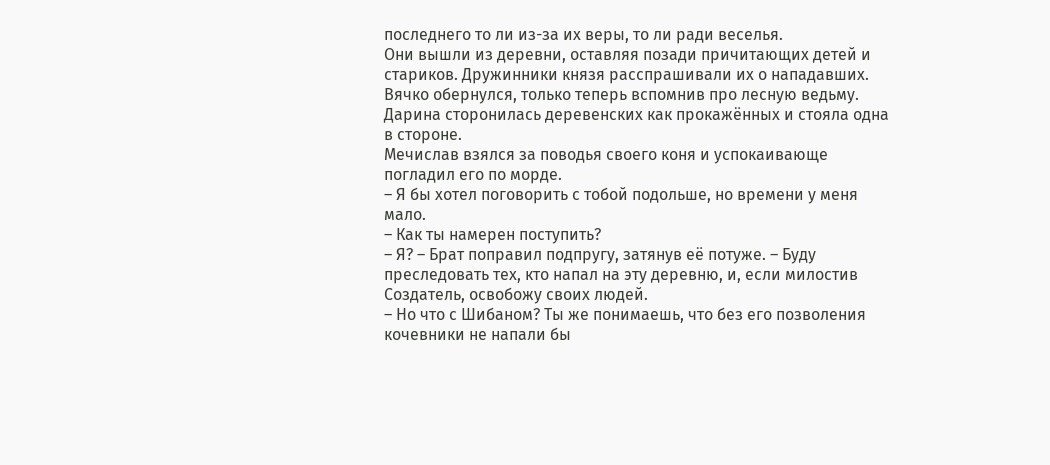последнего то ли из-за их веры, то ли ради веселья.
Они вышли из деревни, оставляя позади причитающих детей и стариков. Дружинники князя расспрашивали их о нападавших. Вячко обернулся, только теперь вспомнив про лесную ведьму. Дарина сторонилась деревенских как прокажённых и стояла одна в стороне.
Мечислав взялся за поводья своего коня и успокаивающе погладил его по морде.
– Я бы хотел поговорить с тобой подольше, но времени у меня мало.
– Как ты намерен поступить?
– Я? – Брат поправил подпругу, затянув её потуже. – Буду преследовать тех, кто напал на эту деревню, и, если милостив Создатель, освобожу своих людей.
– Но что с Шибаном? Ты же понимаешь, что без его позволения кочевники не напали бы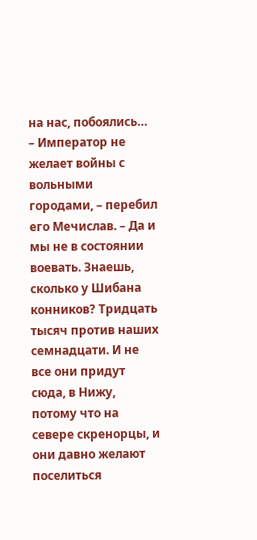на нас, побоялись…
– Император не желает войны с вольными городами, – перебил его Мечислав. – Да и мы не в состоянии воевать. Знаешь, сколько у Шибана конников? Тридцать тысяч против наших семнадцати. И не все они придут сюда, в Нижу, потому что на севере скренорцы, и они давно желают поселиться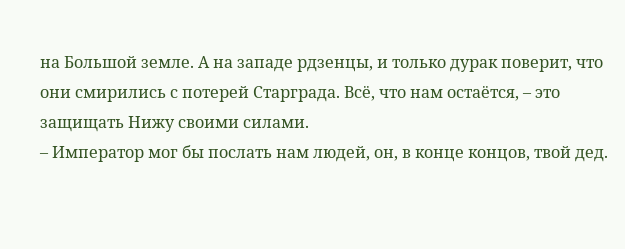на Большой земле. А на западе рдзенцы, и только дурак поверит, что они смирились с потерей Старграда. Всё, что нам остаётся, – это защищать Нижу своими силами.
– Император мог бы послать нам людей, он, в конце концов, твой дед.